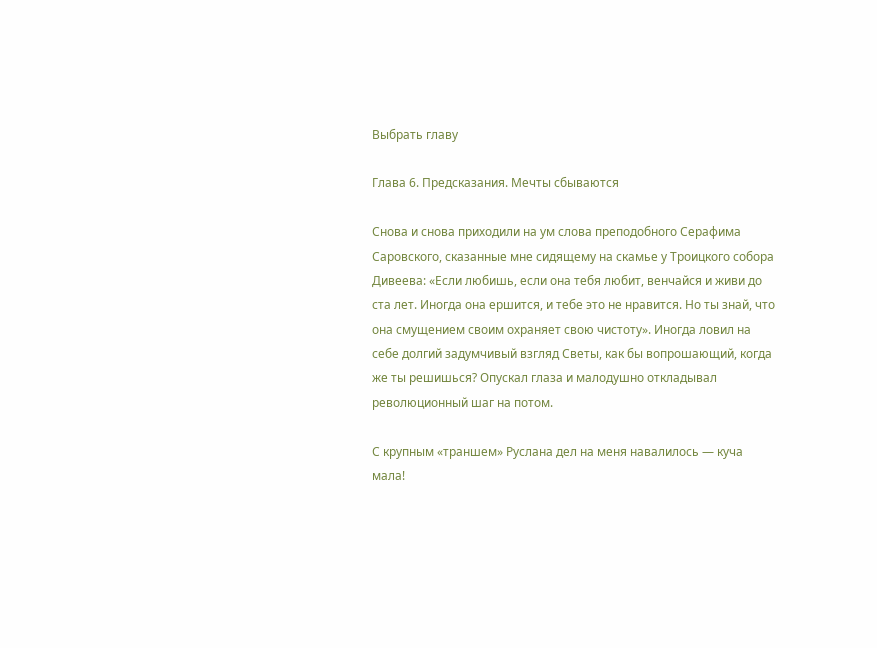Выбрать главу

Глава 6. Предсказания. Мечты сбываются

Снова и снова приходили на ум слова преподобного Серафима Саровского, сказанные мне сидящему на скамье у Троицкого собора Дивеева: «Если любишь, если она тебя любит, венчайся и живи до ста лет. Иногда она ершится, и тебе это не нравится. Но ты знай, что она смущением своим охраняет свою чистоту». Иногда ловил на себе долгий задумчивый взгляд Светы, как бы вопрошающий, когда же ты решишься? Опускал глаза и малодушно откладывал революционный шаг на потом.

С крупным «траншем» Руслана дел на меня навалилось — куча мала!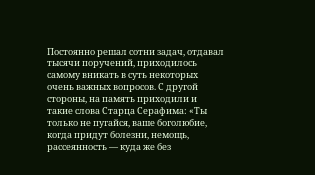Постоянно решал сотни задач, отдавал тысячи поручений, приходилось самому вникать в суть некоторых очень важных вопросов. С другой стороны, на память приходили и такие слова Старца Серафима: «Ты только не пугайся, ваше боголюбие, когда придут болезни, немощь, рассеянность — куда же без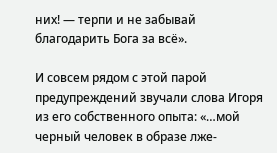них! — терпи и не забывай благодарить Бога за всё».

И совсем рядом с этой парой предупреждений звучали слова Игоря из его собственного опыта: «…мой черный человек в образе лже-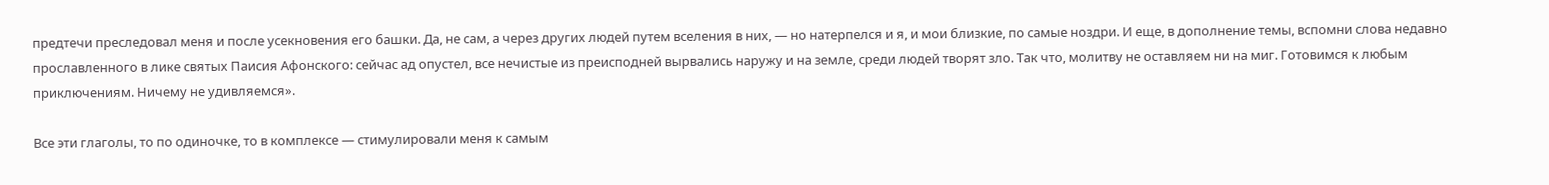предтечи преследовал меня и после усекновения его башки. Да, не сам, а через других людей путем вселения в них, — но натерпелся и я, и мои близкие, по самые ноздри. И еще, в дополнение темы, вспомни слова недавно прославленного в лике святых Паисия Афонского: сейчас ад опустел, все нечистые из преисподней вырвались наружу и на земле, среди людей творят зло. Так что, молитву не оставляем ни на миг. Готовимся к любым приключениям. Ничему не удивляемся».

Все эти глаголы, то по одиночке, то в комплексе — стимулировали меня к самым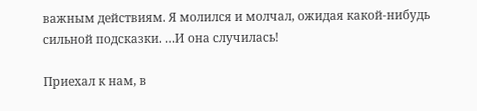важным действиям. Я молился и молчал, ожидая какой-нибудь сильной подсказки. …И она случилась!

Приехал к нам, в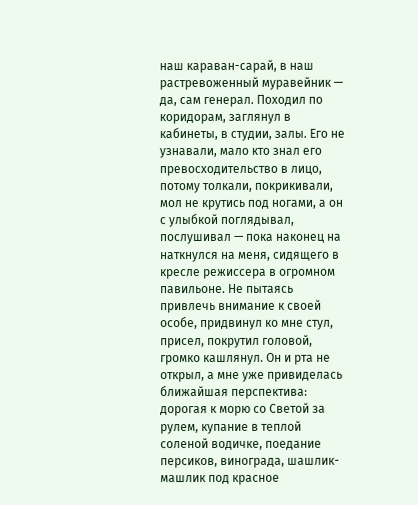наш караван-сарай, в наш растревоженный муравейник — да, сам генерал. Походил по коридорам, заглянул в кабинеты, в студии, залы. Его не узнавали, мало кто знал его превосходительство в лицо, потому толкали, покрикивали, мол не крутись под ногами, а он с улыбкой поглядывал, послушивал — пока наконец на наткнулся на меня, сидящего в кресле режиссера в огромном павильоне. Не пытаясь привлечь внимание к своей особе, придвинул ко мне стул, присел, покрутил головой, громко кашлянул. Он и рта не открыл, а мне уже привиделась ближайшая перспектива: дорогая к морю со Светой за рулем, купание в теплой соленой водичке, поедание персиков, винограда, шашлик-машлик под красное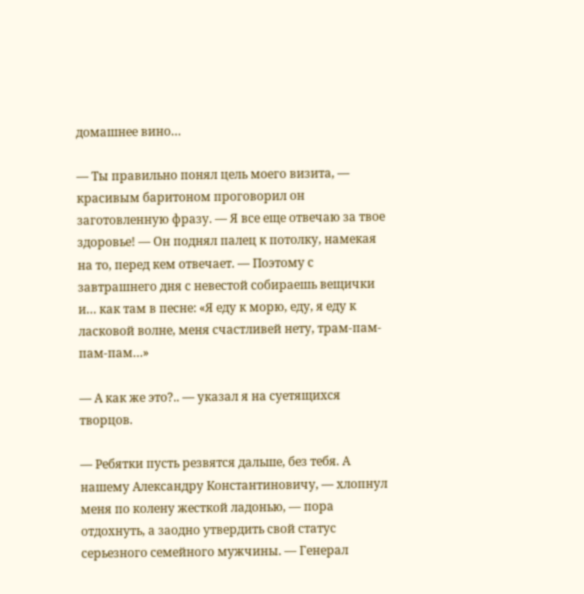домашнее вино…

— Ты правильно понял цель моего визита, — красивым баритоном проговорил он заготовленную фразу. — Я все еще отвечаю за твое здоровье! — Он поднял палец к потолку, намекая на то, перед кем отвечает. — Поэтому с завтрашнего дня с невестой собираешь вещички и… как там в песне: «Я еду к морю, еду, я еду к ласковой волне, меня счастливей нету, трам-пам-пам-пам…»

— А как же это?.. — указал я на суетящихся творцов.

— Ребятки пусть резвятся дальше, без тебя. А нашему Александру Константиновичу, — хлопнул меня по колену жесткой ладонью, — пора отдохнуть, а заодно утвердить свой статус серьезного семейного мужчины. — Генерал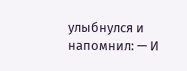улыбнулся и напомнил: — И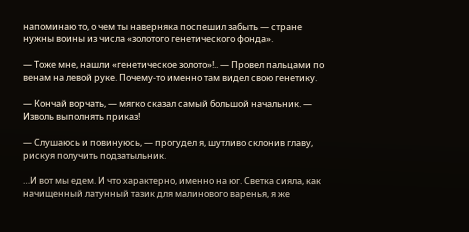напоминаю то, о чем ты наверняка поспешил забыть — стране нужны воины из числа «золотого генетического фонда».

— Тоже мне, нашли «генетическое золото»!.. — Провел пальцами по венам на левой руке. Почему-то именно там видел свою генетику.

— Кончай ворчать, — мягко сказал самый большой начальник. — Изволь выполнять приказ!

— Слушаюсь и повинуюсь, — прогудел я, шутливо склонив главу, рискуя получить подзатыльник.

…И вот мы едем. И что характерно, именно на юг. Светка сияла, как начищенный латунный тазик для малинового варенья, я же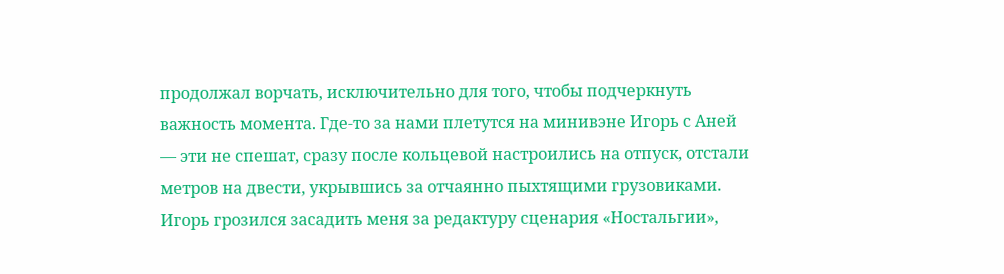продолжал ворчать, исключительно для того, чтобы подчеркнуть важность момента. Где-то за нами плетутся на минивэне Игорь с Аней — эти не спешат, сразу после кольцевой настроились на отпуск, отстали метров на двести, укрывшись за отчаянно пыхтящими грузовиками. Игорь грозился засадить меня за редактуру сценария «Ностальгии»,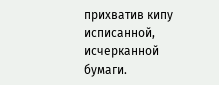прихватив кипу исписанной, исчерканной бумаги.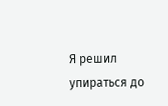Я решил упираться до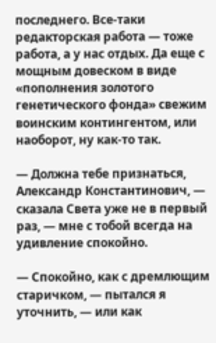последнего. Все-таки редакторская работа — тоже работа, а у нас отдых. Да еще с мощным довеском в виде «пополнения золотого генетического фонда» свежим воинским контингентом, или наоборот, ну как-то так.

— Должна тебе признаться, Александр Константинович, — сказала Света уже не в первый раз, — мне с тобой всегда на удивление спокойно.

— Спокойно, как с дремлющим старичком, — пытался я уточнить, — или как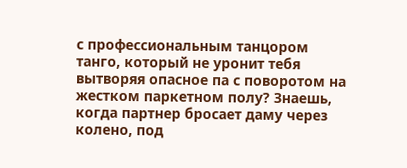с профессиональным танцором танго, который не уронит тебя вытворяя опасное па с поворотом на жестком паркетном полу? Знаешь, когда партнер бросает даму через колено, под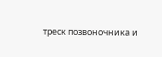треск позвоночника и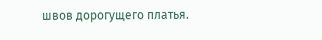швов дорогущего платья.